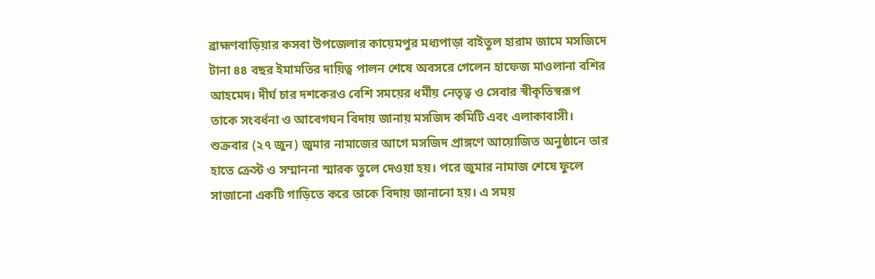ব্রাহ্মণবাড়িয়ার কসবা উপজেলার কায়েমপুর মধ্যপাড়া বাইতুল হারাম জামে মসজিদে টানা ৪৪ বছর ইমামতির দায়িত্ব পালন শেষে অবসরে গেলেন হাফেজ মাওলানা বশির আহমেদ। দীর্ঘ চার দশকেরও বেশি সময়ের ধর্মীয় নেতৃত্ব ও সেবার স্বীকৃতিস্বরূপ তাকে সংবর্ধনা ও আবেগঘন বিদায় জানায় মসজিদ কমিটি এবং এলাকাবাসী।
শুক্রবার (২৭ জুন) জুমার নামাজের আগে মসজিদ প্রাঙ্গণে আয়োজিত অনুষ্ঠানে তার হাতে ক্রেস্ট ও সম্মাননা স্মারক তুলে দেওয়া হয়। পরে জুমার নামাজ শেষে ফুলে সাজানো একটি গাড়িতে করে তাকে বিদায় জানানো হয়। এ সময়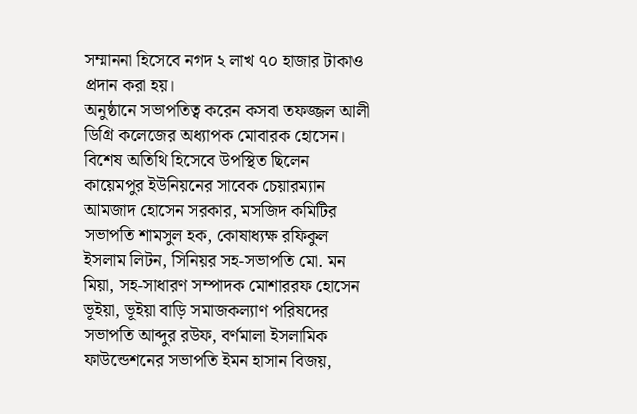সম্মাননা হিসেবে নগদ ২ লাখ ৭০ হাজার টাকাও প্রদান করা হয়।
অনুষ্ঠানে সভাপতিত্ব করেন কসবা তফজ্জল আলী ডিগ্রি কলেজের অধ্যাপক মোবারক হোসেন। বিশেষ অতিথি হিসেবে উপস্থিত ছিলেন কায়েমপুর ইউনিয়নের সাবেক চেয়ারম্যান আমজাদ হোসেন সরকার, মসজিদ কমিটির সভাপতি শামসুল হক, কোষাধ্যক্ষ রফিকুল ইসলাম লিটন, সিনিয়র সহ-সভাপতি মো. মন মিয়া, সহ-সাধারণ সম্পাদক মোশাররফ হোসেন ভূইয়া, ভূইয়া বাড়ি সমাজকল্যাণ পরিষদের সভাপতি আব্দুর রউফ, বর্ণমালা ইসলামিক ফাউন্ডেশনের সভাপতি ইমন হাসান বিজয়,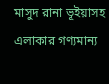মাসুদ রানা ভূইয়াসহ এলাকার গণ্যমান্য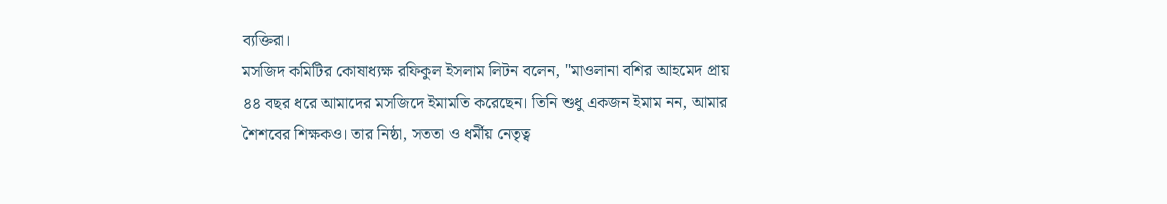ব্যক্তিরা।
মসজিদ কমিটির কোষাধ্যক্ষ রফিকুল ইসলাম লিটন বলেন, "মাওলানা বশির আহমেদ প্রায় ৪৪ বছর ধরে আমাদের মসজিদে ইমামতি করেছেন। তিনি শুধু একজন ইমাম নন, আমার শৈশবের শিক্ষকও। তার নিষ্ঠা, সততা ও ধর্মীয় নেতৃত্ব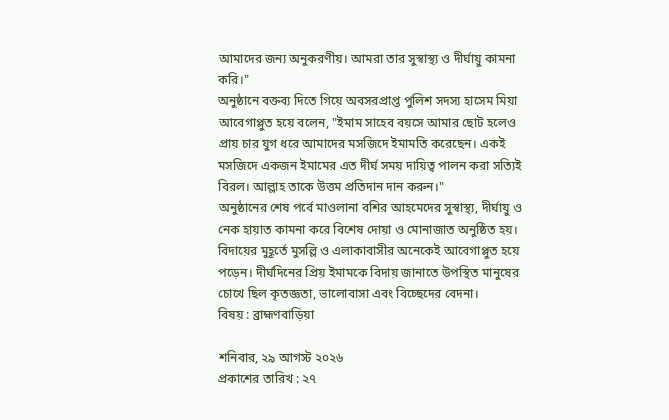আমাদের জন্য অনুকরণীয়। আমরা তার সুস্বাস্থ্য ও দীর্ঘায়ু কামনা করি।"
অনুষ্ঠানে বক্তব্য দিতে গিয়ে অবসরপ্রাপ্ত পুলিশ সদস্য হাসেম মিয়া আবেগাপ্লুত হয়ে বলেন, "ইমাম সাহেব বয়সে আমার ছোট হলেও প্রায় চার যুগ ধরে আমাদের মসজিদে ইমামতি করেছেন। একই মসজিদে একজন ইমামের এত দীর্ঘ সময় দায়িত্ব পালন করা সত্যিই বিরল। আল্লাহ তাকে উত্তম প্রতিদান দান করুন।"
অনুষ্ঠানের শেষ পর্বে মাওলানা বশির আহমেদের সুস্বাস্থ্য, দীর্ঘায়ু ও নেক হায়াত কামনা করে বিশেষ দোয়া ও মোনাজাত অনুষ্ঠিত হয়। বিদায়ের মুহূর্তে মুসল্লি ও এলাকাবাসীর অনেকেই আবেগাপ্লুত হয়ে পড়েন। দীর্ঘদিনের প্রিয় ইমামকে বিদায় জানাতে উপস্থিত মানুষের চোখে ছিল কৃতজ্ঞতা, ভালোবাসা এবং বিচ্ছেদের বেদনা।
বিষয় : ব্রাহ্মণবাড়িয়া

শনিবার, ২৯ আগস্ট ২০২৬
প্রকাশের তারিখ : ২৭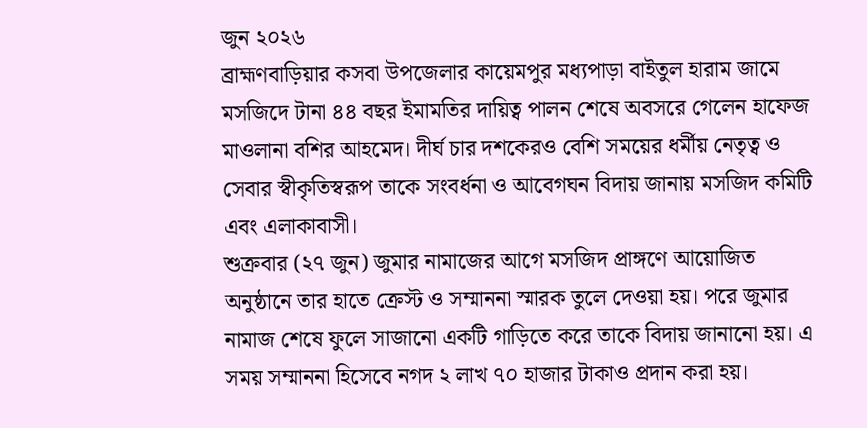জুন ২০২৬
ব্রাহ্মণবাড়িয়ার কসবা উপজেলার কায়েমপুর মধ্যপাড়া বাইতুল হারাম জামে মসজিদে টানা ৪৪ বছর ইমামতির দায়িত্ব পালন শেষে অবসরে গেলেন হাফেজ মাওলানা বশির আহমেদ। দীর্ঘ চার দশকেরও বেশি সময়ের ধর্মীয় নেতৃত্ব ও সেবার স্বীকৃতিস্বরূপ তাকে সংবর্ধনা ও আবেগঘন বিদায় জানায় মসজিদ কমিটি এবং এলাকাবাসী।
শুক্রবার (২৭ জুন) জুমার নামাজের আগে মসজিদ প্রাঙ্গণে আয়োজিত অনুষ্ঠানে তার হাতে ক্রেস্ট ও সম্মাননা স্মারক তুলে দেওয়া হয়। পরে জুমার নামাজ শেষে ফুলে সাজানো একটি গাড়িতে করে তাকে বিদায় জানানো হয়। এ সময় সম্মাননা হিসেবে নগদ ২ লাখ ৭০ হাজার টাকাও প্রদান করা হয়।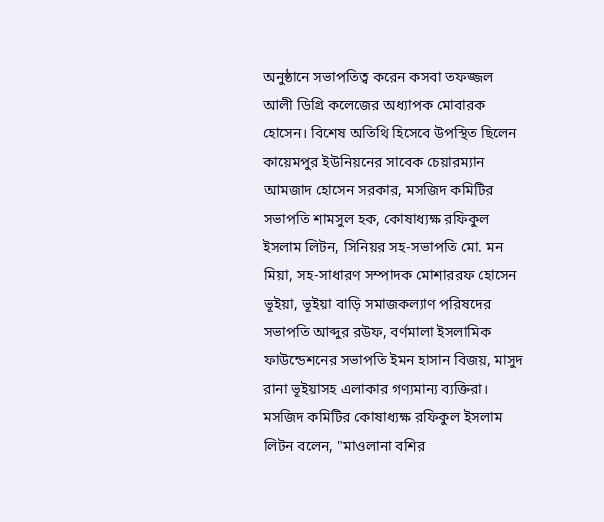অনুষ্ঠানে সভাপতিত্ব করেন কসবা তফজ্জল আলী ডিগ্রি কলেজের অধ্যাপক মোবারক হোসেন। বিশেষ অতিথি হিসেবে উপস্থিত ছিলেন কায়েমপুর ইউনিয়নের সাবেক চেয়ারম্যান আমজাদ হোসেন সরকার, মসজিদ কমিটির সভাপতি শামসুল হক, কোষাধ্যক্ষ রফিকুল ইসলাম লিটন, সিনিয়র সহ-সভাপতি মো. মন মিয়া, সহ-সাধারণ সম্পাদক মোশাররফ হোসেন ভূইয়া, ভূইয়া বাড়ি সমাজকল্যাণ পরিষদের সভাপতি আব্দুর রউফ, বর্ণমালা ইসলামিক ফাউন্ডেশনের সভাপতি ইমন হাসান বিজয়, মাসুদ রানা ভূইয়াসহ এলাকার গণ্যমান্য ব্যক্তিরা।
মসজিদ কমিটির কোষাধ্যক্ষ রফিকুল ইসলাম লিটন বলেন, "মাওলানা বশির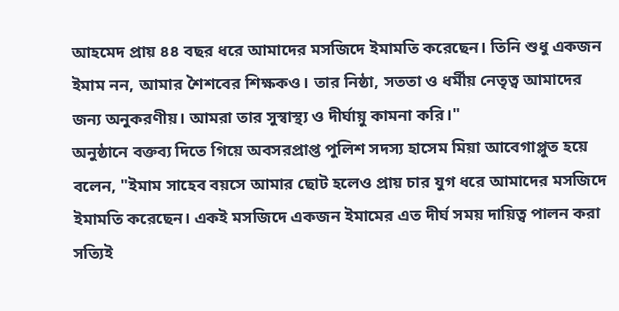আহমেদ প্রায় ৪৪ বছর ধরে আমাদের মসজিদে ইমামতি করেছেন। তিনি শুধু একজন ইমাম নন, আমার শৈশবের শিক্ষকও। তার নিষ্ঠা, সততা ও ধর্মীয় নেতৃত্ব আমাদের জন্য অনুকরণীয়। আমরা তার সুস্বাস্থ্য ও দীর্ঘায়ু কামনা করি।"
অনুষ্ঠানে বক্তব্য দিতে গিয়ে অবসরপ্রাপ্ত পুলিশ সদস্য হাসেম মিয়া আবেগাপ্লুত হয়ে বলেন, "ইমাম সাহেব বয়সে আমার ছোট হলেও প্রায় চার যুগ ধরে আমাদের মসজিদে ইমামতি করেছেন। একই মসজিদে একজন ইমামের এত দীর্ঘ সময় দায়িত্ব পালন করা সত্যিই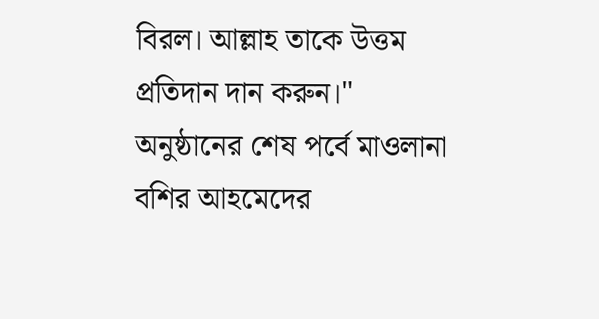বিরল। আল্লাহ তাকে উত্তম প্রতিদান দান করুন।"
অনুষ্ঠানের শেষ পর্বে মাওলানা বশির আহমেদের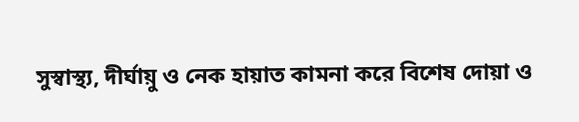সুস্বাস্থ্য, দীর্ঘায়ু ও নেক হায়াত কামনা করে বিশেষ দোয়া ও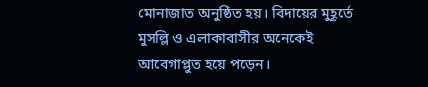মোনাজাত অনুষ্ঠিত হয়। বিদায়ের মুহূর্তে মুসল্লি ও এলাকাবাসীর অনেকেই আবেগাপ্লুত হয়ে পড়েন।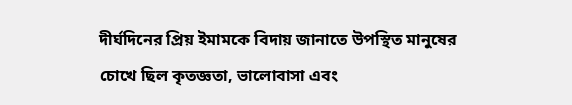দীর্ঘদিনের প্রিয় ইমামকে বিদায় জানাতে উপস্থিত মানুষের চোখে ছিল কৃতজ্ঞতা, ভালোবাসা এবং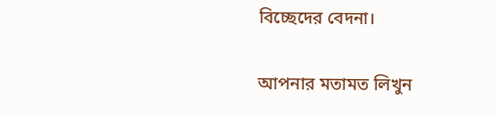বিচ্ছেদের বেদনা।

আপনার মতামত লিখুন